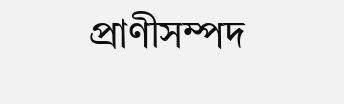প্রাণীসম্পদ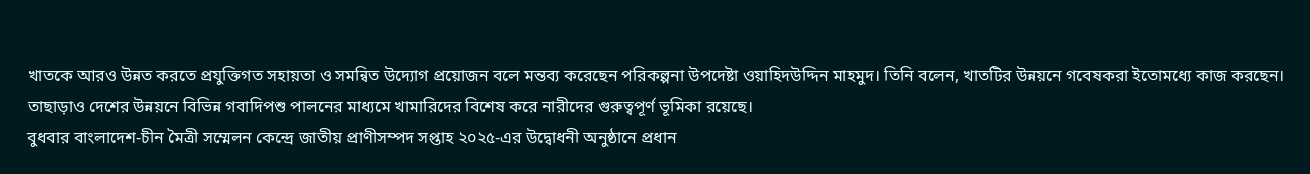খাতকে আরও উন্নত করতে প্রযুক্তিগত সহায়তা ও সমন্বিত উদ্যোগ প্রয়োজন বলে মন্তব্য করেছেন পরিকল্পনা উপদেষ্টা ওয়াহিদউদ্দিন মাহমুদ। তিনি বলেন, খাতটির উন্নয়নে গবেষকরা ইতোমধ্যে কাজ করছেন। তাছাড়াও দেশের উন্নয়নে বিভিন্ন গবাদিপশু পালনের মাধ্যমে খামারিদের বিশেষ করে নারীদের গুরুত্বপূর্ণ ভূমিকা রয়েছে।
বুধবার বাংলাদেশ-চীন মৈত্রী সম্মেলন কেন্দ্রে জাতীয় প্রাণীসম্পদ সপ্তাহ ২০২৫-এর উদ্বোধনী অনুষ্ঠানে প্রধান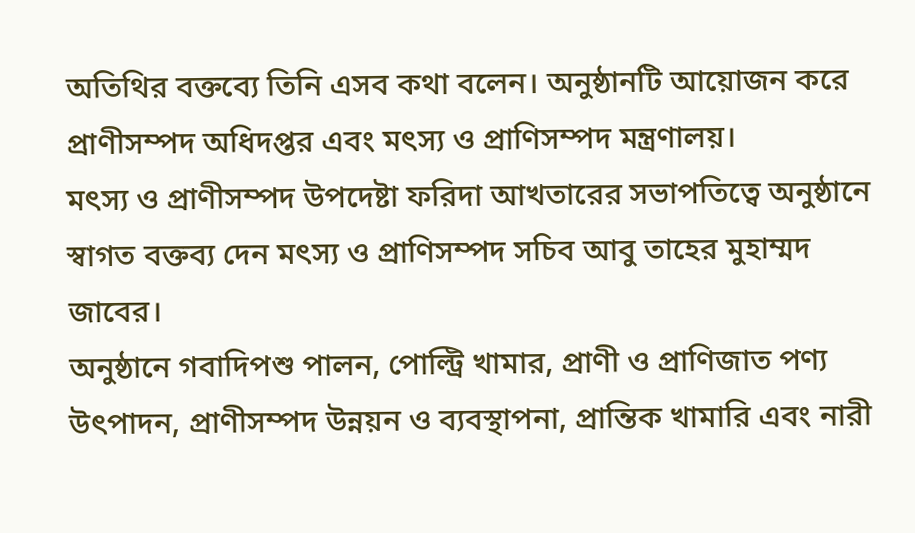অতিথির বক্তব্যে তিনি এসব কথা বলেন। অনুষ্ঠানটি আয়োজন করে প্রাণীসম্পদ অধিদপ্তর এবং মৎস্য ও প্রাণিসম্পদ মন্ত্রণালয়।
মৎস্য ও প্রাণীসম্পদ উপদেষ্টা ফরিদা আখতারের সভাপতিত্বে অনুষ্ঠানে স্বাগত বক্তব্য দেন মৎস্য ও প্রাণিসম্পদ সচিব আবু তাহের মুহাম্মদ জাবের।
অনুষ্ঠানে গবাদিপশু পালন, পোল্ট্রি খামার, প্রাণী ও প্রাণিজাত পণ্য উৎপাদন, প্রাণীসম্পদ উন্নয়ন ও ব্যবস্থাপনা, প্রান্তিক খামারি এবং নারী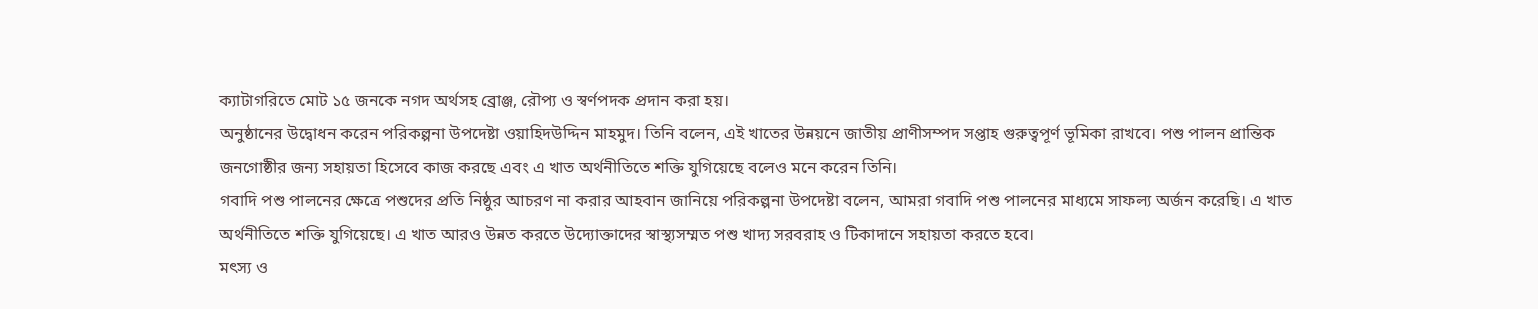ক্যাটাগরিতে মোট ১৫ জনকে নগদ অর্থসহ ব্রোঞ্জ, রৌপ্য ও স্বর্ণপদক প্রদান করা হয়।
অনুষ্ঠানের উদ্বোধন করেন পরিকল্পনা উপদেষ্টা ওয়াহিদউদ্দিন মাহমুদ। তিনি বলেন, এই খাতের উন্নয়নে জাতীয় প্রাণীসম্পদ সপ্তাহ গুরুত্বপূর্ণ ভূমিকা রাখবে। পশু পালন প্রান্তিক জনগোষ্ঠীর জন্য সহায়তা হিসেবে কাজ করছে এবং এ খাত অর্থনীতিতে শক্তি যুগিয়েছে বলেও মনে করেন তিনি।
গবাদি পশু পালনের ক্ষেত্রে পশুদের প্রতি নিষ্ঠুর আচরণ না করার আহবান জানিয়ে পরিকল্পনা উপদেষ্টা বলেন, আমরা গবাদি পশু পালনের মাধ্যমে সাফল্য অর্জন করেছি। এ খাত অর্থনীতিতে শক্তি যুগিয়েছে। এ খাত আরও উন্নত করতে উদ্যোক্তাদের স্বাস্থ্যসম্মত পশু খাদ্য সরবরাহ ও টিকাদানে সহায়তা করতে হবে।
মৎস্য ও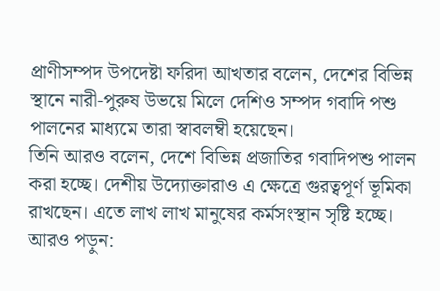প্রাণীসম্পদ উপদেষ্টা ফরিদা আখতার বলেন, দেশের বিভিন্ন স্থানে নারী-পুরুষ উভয়ে মিলে দেশিও সম্পদ গবাদি পশু পালনের মাধ্যমে তারা স্বাবলম্বী হয়েছেন।
তিনি আরও বলেন, দেশে বিভিন্ন প্রজাতির গবাদিপশু পালন করা হচ্ছে। দেশীয় উদ্যোক্তারাও এ ক্ষেত্রে গুরত্বপূর্ণ ভূমিকা রাখছেন। এতে লাখ লাখ মানুষের কর্মসংস্থান সৃষ্টি হচ্ছে।
আরও পড়ুন: